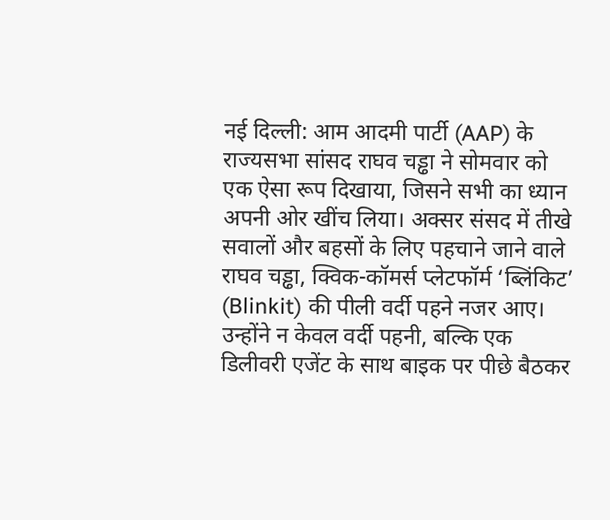नई दिल्ली: आम आदमी पार्टी (AAP) के राज्यसभा सांसद राघव चड्ढा ने सोमवार को एक ऐसा रूप दिखाया, जिसने सभी का ध्यान अपनी ओर खींच लिया। अक्सर संसद में तीखे सवालों और बहसों के लिए पहचाने जाने वाले राघव चड्ढा, क्विक-कॉमर्स प्लेटफॉर्म ‘ब्लिंकिट’ (Blinkit) की पीली वर्दी पहने नजर आए।
उन्होंने न केवल वर्दी पहनी, बल्कि एक डिलीवरी एजेंट के साथ बाइक पर पीछे बैठकर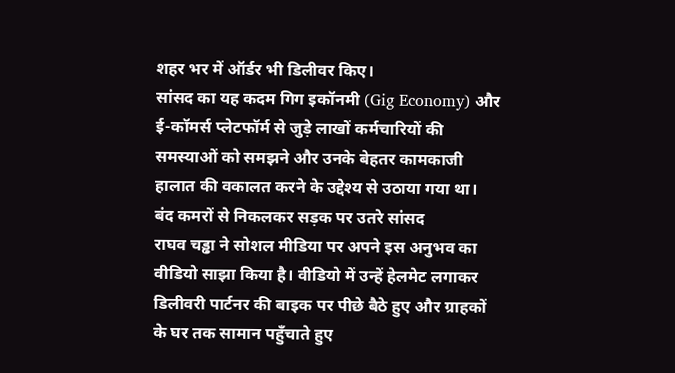शहर भर में ऑर्डर भी डिलीवर किए।
सांसद का यह कदम गिग इकॉनमी (Gig Economy) और ई-कॉमर्स प्लेटफॉर्म से जुड़े लाखों कर्मचारियों की समस्याओं को समझने और उनके बेहतर कामकाजी हालात की वकालत करने के उद्देश्य से उठाया गया था।
बंद कमरों से निकलकर सड़क पर उतरे सांसद
राघव चड्ढा ने सोशल मीडिया पर अपने इस अनुभव का वीडियो साझा किया है। वीडियो में उन्हें हेलमेट लगाकर डिलीवरी पार्टनर की बाइक पर पीछे बैठे हुए और ग्राहकों के घर तक सामान पहुँचाते हुए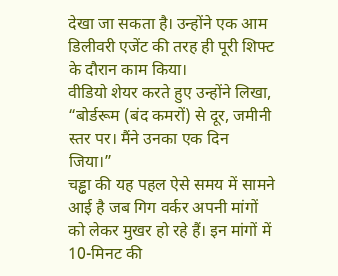देखा जा सकता है। उन्होंने एक आम डिलीवरी एजेंट की तरह ही पूरी शिफ्ट के दौरान काम किया।
वीडियो शेयर करते हुए उन्होंने लिखा, “बोर्डरूम (बंद कमरों) से दूर, जमीनी स्तर पर। मैंने उनका एक दिन जिया।”
चड्ढा की यह पहल ऐसे समय में सामने आई है जब गिग वर्कर अपनी मांगों को लेकर मुखर हो रहे हैं। इन मांगों में 10-मिनट की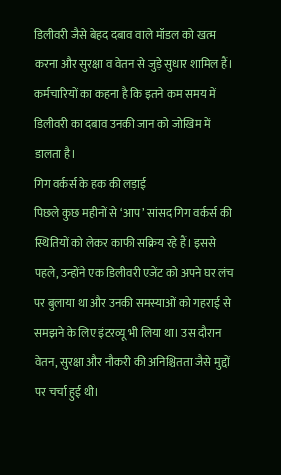डिलीवरी जैसे बेहद दबाव वाले मॉडल को खत्म करना और सुरक्षा व वेतन से जुड़े सुधार शामिल हैं। कर्मचारियों का कहना है कि इतने कम समय में डिलीवरी का दबाव उनकी जान को जोखिम में डालता है।
गिग वर्कर्स के हक की लड़ाई
पिछले कुछ महीनों से ‘आप’ सांसद गिग वर्कर्स की स्थितियों को लेकर काफी सक्रिय रहे हैं। इससे पहले, उन्होंने एक डिलीवरी एजेंट को अपने घर लंच पर बुलाया था और उनकी समस्याओं को गहराई से समझने के लिए इंटरव्यू भी लिया था। उस दौरान वेतन, सुरक्षा और नौकरी की अनिश्चितता जैसे मुद्दों पर चर्चा हुई थी।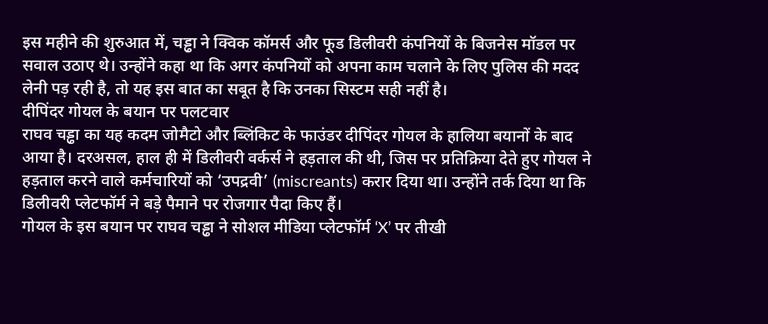इस महीने की शुरुआत में, चड्ढा ने क्विक कॉमर्स और फूड डिलीवरी कंपनियों के बिजनेस मॉडल पर सवाल उठाए थे। उन्होंने कहा था कि अगर कंपनियों को अपना काम चलाने के लिए पुलिस की मदद लेनी पड़ रही है, तो यह इस बात का सबूत है कि उनका सिस्टम सही नहीं है।
दीपिंदर गोयल के बयान पर पलटवार
राघव चड्ढा का यह कदम जोमैटो और ब्लिंकिट के फाउंडर दीपिंदर गोयल के हालिया बयानों के बाद आया है। दरअसल, हाल ही में डिलीवरी वर्कर्स ने हड़ताल की थी, जिस पर प्रतिक्रिया देते हुए गोयल ने हड़ताल करने वाले कर्मचारियों को ‘उपद्रवी’ (miscreants) करार दिया था। उन्होंने तर्क दिया था कि डिलीवरी प्लेटफॉर्म ने बड़े पैमाने पर रोजगार पैदा किए हैं।
गोयल के इस बयान पर राघव चड्ढा ने सोशल मीडिया प्लेटफॉर्म ‘X’ पर तीखी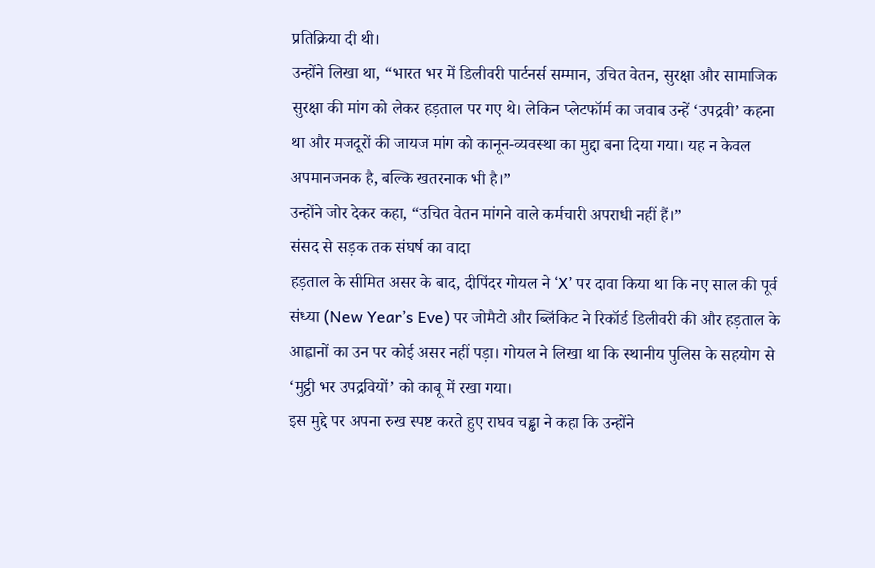प्रतिक्रिया दी थी।
उन्होंने लिखा था, “भारत भर में डिलीवरी पार्टनर्स सम्मान, उचित वेतन, सुरक्षा और सामाजिक सुरक्षा की मांग को लेकर हड़ताल पर गए थे। लेकिन प्लेटफॉर्म का जवाब उन्हें ‘उपद्रवी’ कहना था और मजदूरों की जायज मांग को कानून-व्यवस्था का मुद्दा बना दिया गया। यह न केवल अपमानजनक है, बल्कि खतरनाक भी है।”
उन्होंने जोर देकर कहा, “उचित वेतन मांगने वाले कर्मचारी अपराधी नहीं हैं।”
संसद से सड़क तक संघर्ष का वादा
हड़ताल के सीमित असर के बाद, दीपिंदर गोयल ने ‘X’ पर दावा किया था कि नए साल की पूर्व संध्या (New Year’s Eve) पर जोमैटो और ब्लिंकिट ने रिकॉर्ड डिलीवरी की और हड़ताल के आह्वानों का उन पर कोई असर नहीं पड़ा। गोयल ने लिखा था कि स्थानीय पुलिस के सहयोग से ‘मुट्ठी भर उपद्रवियों’ को काबू में रखा गया।
इस मुद्दे पर अपना रुख स्पष्ट करते हुए राघव चड्ढा ने कहा कि उन्होंने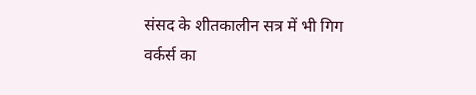संसद के शीतकालीन सत्र में भी गिग वर्कर्स का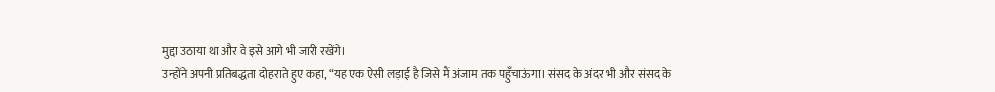मुद्दा उठाया था और वे इसे आगे भी जारी रखेंगे।
उन्होंने अपनी प्रतिबद्धता दोहराते हुए कहा, “यह एक ऐसी लड़ाई है जिसे मैं अंजाम तक पहुँचाऊंगा। संसद के अंदर भी और संसद के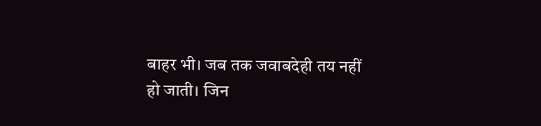बाहर भी। जब तक जवाबदेही तय नहीं हो जाती। जिन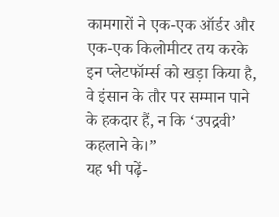कामगारों ने एक-एक ऑर्डर और एक-एक किलोमीटर तय करके इन प्लेटफॉर्म्स को खड़ा किया है, वे इंसान के तौर पर सम्मान पाने के हकदार हैं, न कि ‘उपद्रवी’ कहलाने के।”
यह भी पढ़ें-